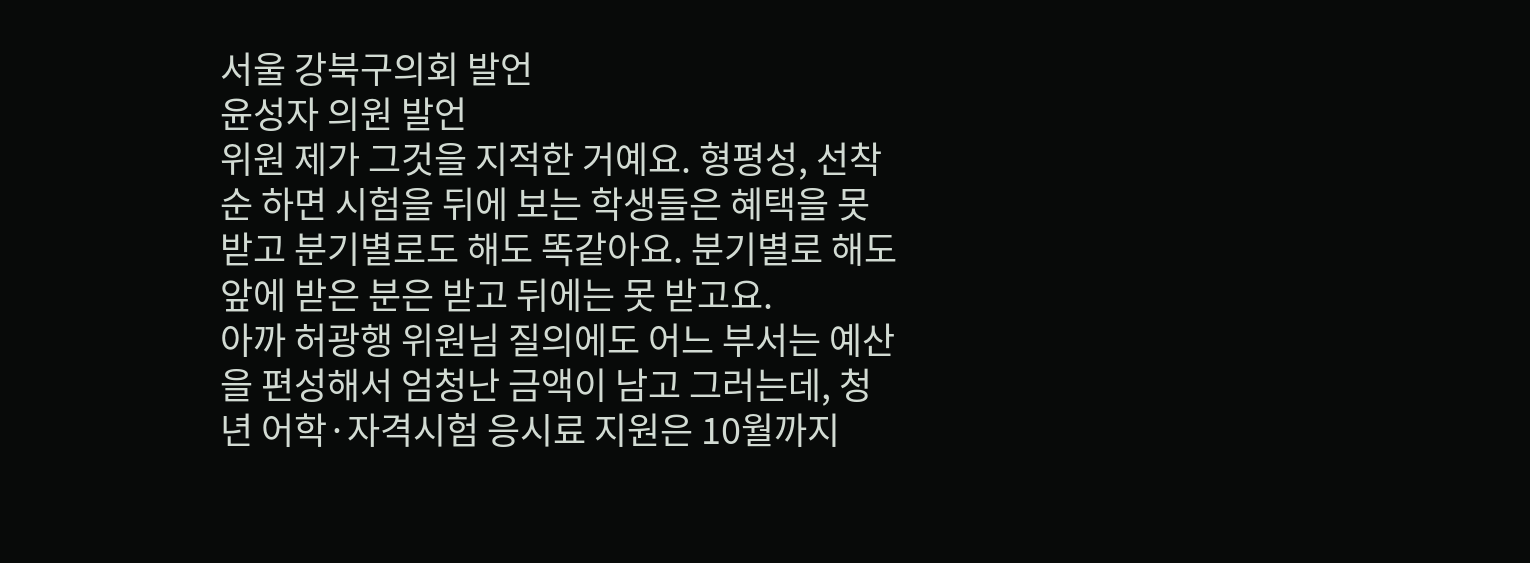서울 강북구의회 발언
윤성자 의원 발언
위원 제가 그것을 지적한 거예요. 형평성, 선착순 하면 시험을 뒤에 보는 학생들은 혜택을 못 받고 분기별로도 해도 똑같아요. 분기별로 해도 앞에 받은 분은 받고 뒤에는 못 받고요.
아까 허광행 위원님 질의에도 어느 부서는 예산을 편성해서 엄청난 금액이 남고 그러는데, 청년 어학·자격시험 응시료 지원은 10월까지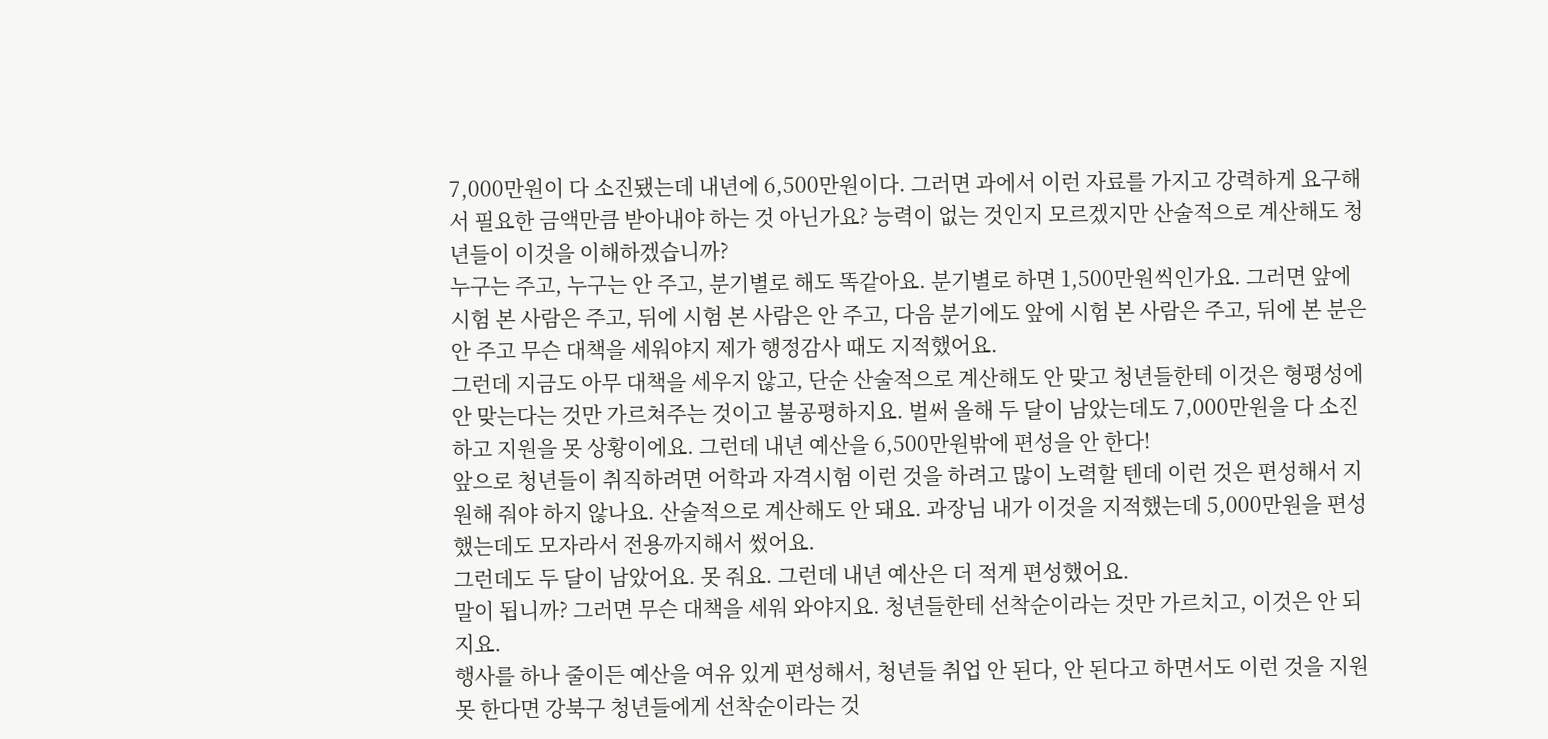7,000만원이 다 소진됐는데 내년에 6,500만원이다. 그러면 과에서 이런 자료를 가지고 강력하게 요구해서 필요한 금액만큼 받아내야 하는 것 아닌가요? 능력이 없는 것인지 모르겠지만 산술적으로 계산해도 청년들이 이것을 이해하겠습니까?
누구는 주고, 누구는 안 주고, 분기별로 해도 똑같아요. 분기별로 하면 1,500만원씩인가요. 그러면 앞에 시험 본 사람은 주고, 뒤에 시험 본 사람은 안 주고, 다음 분기에도 앞에 시험 본 사람은 주고, 뒤에 본 분은 안 주고 무슨 대책을 세워야지 제가 행정감사 때도 지적했어요.
그런데 지금도 아무 대책을 세우지 않고, 단순 산술적으로 계산해도 안 맞고 청년들한테 이것은 형평성에 안 맞는다는 것만 가르쳐주는 것이고 불공평하지요. 벌써 올해 두 달이 남았는데도 7,000만원을 다 소진하고 지원을 못 상황이에요. 그런데 내년 예산을 6,500만원밖에 편성을 안 한다!
앞으로 청년들이 취직하려면 어학과 자격시험 이런 것을 하려고 많이 노력할 텐데 이런 것은 편성해서 지원해 줘야 하지 않나요. 산술적으로 계산해도 안 돼요. 과장님 내가 이것을 지적했는데 5,000만원을 편성했는데도 모자라서 전용까지해서 썼어요.
그런데도 두 달이 남았어요. 못 줘요. 그런데 내년 예산은 더 적게 편성했어요.
말이 됩니까? 그러면 무슨 대책을 세워 와야지요. 청년들한테 선착순이라는 것만 가르치고, 이것은 안 되지요.
행사를 하나 줄이든 예산을 여유 있게 편성해서, 청년들 취업 안 된다, 안 된다고 하면서도 이런 것을 지원 못 한다면 강북구 청년들에게 선착순이라는 것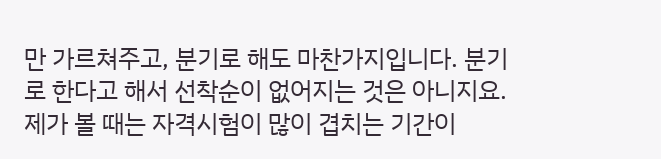만 가르쳐주고, 분기로 해도 마찬가지입니다. 분기로 한다고 해서 선착순이 없어지는 것은 아니지요. 제가 볼 때는 자격시험이 많이 겹치는 기간이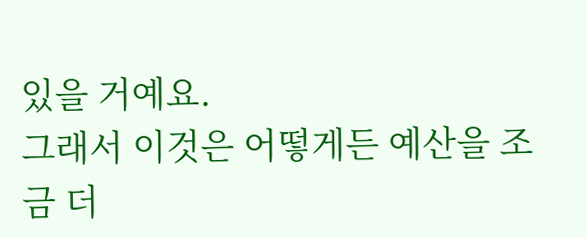있을 거예요.
그래서 이것은 어떻게든 예산을 조금 더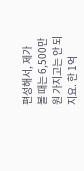편성해서, 제가 볼 때는 6,500만원 가지고는 안 되지요. 한 1억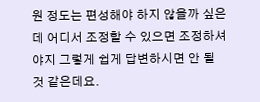원 정도는 편성해야 하지 않을까 싶은데 어디서 조정할 수 있으면 조정하셔야지 그렇게 쉽게 답변하시면 안 될 것 같은데요.